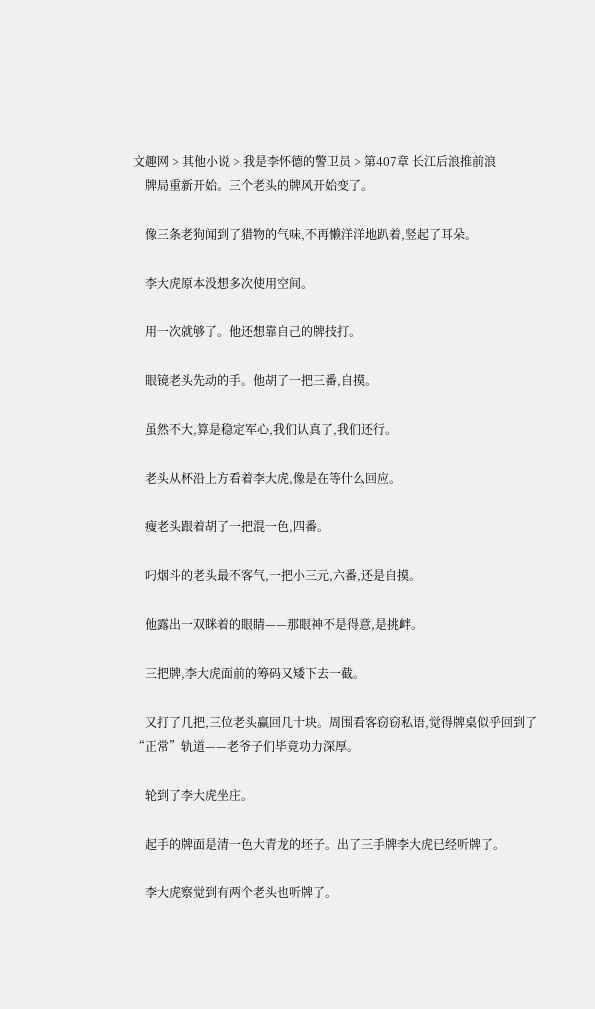文趣网 > 其他小说 > 我是李怀德的警卫员 > 第407章 长江后浪推前浪
    牌局重新开始。三个老头的牌风开始变了。

    像三条老狗闻到了猎物的气味,不再懒洋洋地趴着,竖起了耳朵。

    李大虎原本没想多次使用空间。

    用一次就够了。他还想靠自己的牌技打。

    眼镜老头先动的手。他胡了一把三番,自摸。

    虽然不大,算是稳定军心,我们认真了,我们还行。

    老头从杯沿上方看着李大虎,像是在等什么回应。

    瘦老头跟着胡了一把混一色,四番。

    叼烟斗的老头最不客气,一把小三元,六番,还是自摸。

    他露出一双眯着的眼睛——那眼神不是得意,是挑衅。

    三把牌,李大虎面前的筹码又矮下去一截。

    又打了几把,三位老头赢回几十块。周围看客窃窃私语,觉得牌桌似乎回到了“正常”轨道——老爷子们毕竟功力深厚。

    轮到了李大虎坐庄。

    起手的牌面是清一色大青龙的坯子。出了三手牌李大虎已经听牌了。

    李大虎察觉到有两个老头也听牌了。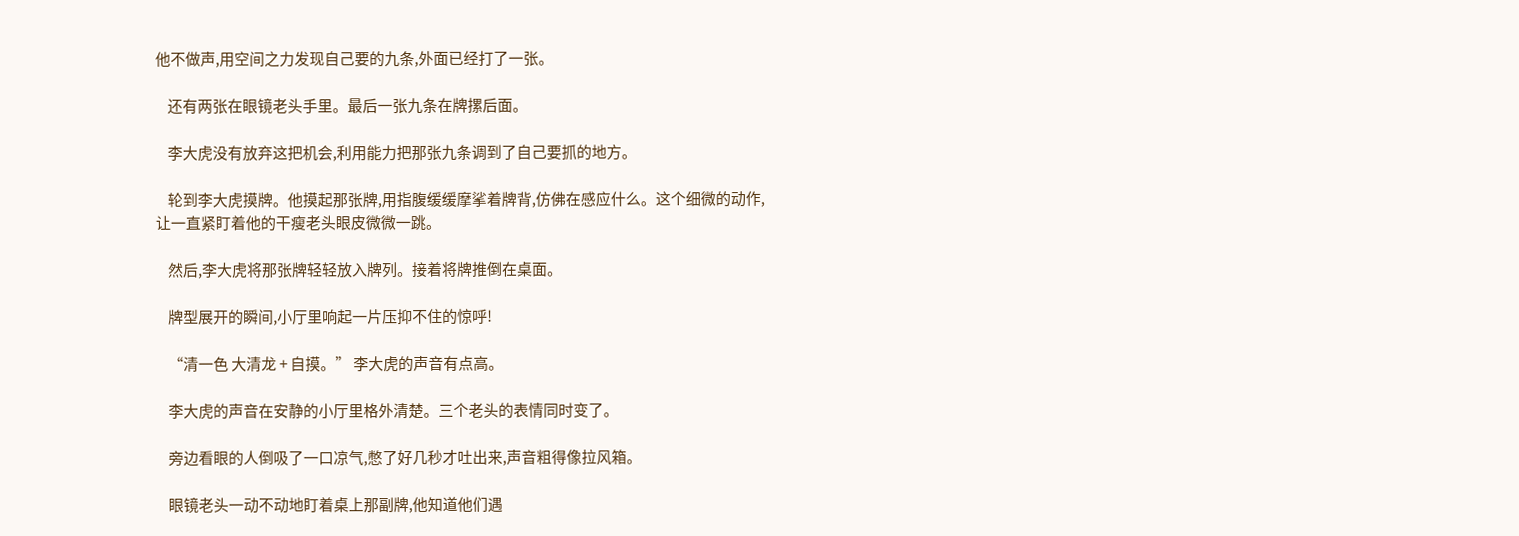他不做声,用空间之力发现自己要的九条,外面已经打了一张。

    还有两张在眼镜老头手里。最后一张九条在牌摞后面。

    李大虎没有放弃这把机会,利用能力把那张九条调到了自己要抓的地方。

    轮到李大虎摸牌。他摸起那张牌,用指腹缓缓摩挲着牌背,仿佛在感应什么。这个细微的动作,让一直紧盯着他的干瘦老头眼皮微微一跳。

    然后,李大虎将那张牌轻轻放入牌列。接着将牌推倒在桌面。

    牌型展开的瞬间,小厅里响起一片压抑不住的惊呼!

    “清一色 大清龙 + 自摸。” 李大虎的声音有点高。

    李大虎的声音在安静的小厅里格外清楚。三个老头的表情同时变了。

    旁边看眼的人倒吸了一口凉气,憋了好几秒才吐出来,声音粗得像拉风箱。

    眼镜老头一动不动地盯着桌上那副牌,他知道他们遇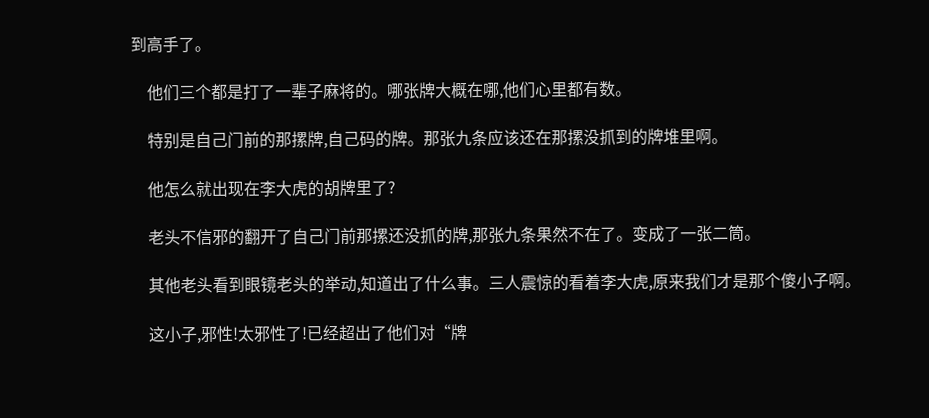到高手了。

    他们三个都是打了一辈子麻将的。哪张牌大概在哪,他们心里都有数。

    特别是自己门前的那摞牌,自己码的牌。那张九条应该还在那摞没抓到的牌堆里啊。

    他怎么就出现在李大虎的胡牌里了?

    老头不信邪的翻开了自己门前那摞还没抓的牌,那张九条果然不在了。变成了一张二筒。

    其他老头看到眼镜老头的举动,知道出了什么事。三人震惊的看着李大虎,原来我们才是那个傻小子啊。

    这小子,邪性!太邪性了!已经超出了他们对“牌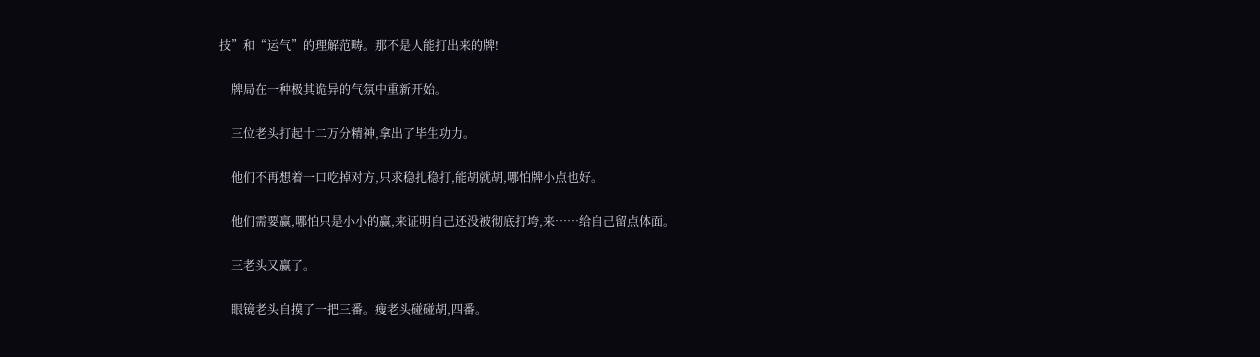技”和“运气”的理解范畴。那不是人能打出来的牌!

    牌局在一种极其诡异的气氛中重新开始。

    三位老头打起十二万分精神,拿出了毕生功力。

    他们不再想着一口吃掉对方,只求稳扎稳打,能胡就胡,哪怕牌小点也好。

    他们需要赢,哪怕只是小小的赢,来证明自己还没被彻底打垮,来……给自己留点体面。

    三老头又赢了。

    眼镜老头自摸了一把三番。瘦老头碰碰胡,四番。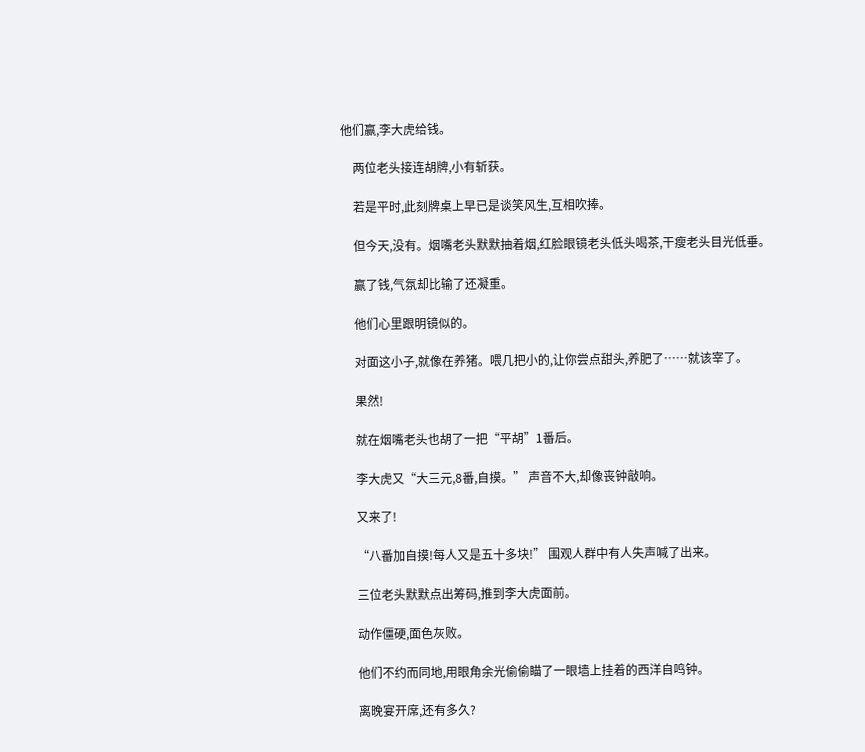他们赢,李大虎给钱。

    两位老头接连胡牌,小有斩获。

    若是平时,此刻牌桌上早已是谈笑风生,互相吹捧。

    但今天,没有。烟嘴老头默默抽着烟,红脸眼镜老头低头喝茶,干瘦老头目光低垂。

    赢了钱,气氛却比输了还凝重。

    他们心里跟明镜似的。

    对面这小子,就像在养猪。喂几把小的,让你尝点甜头,养肥了……就该宰了。

    果然!

    就在烟嘴老头也胡了一把“平胡”1番后。

    李大虎又“大三元,8番,自摸。” 声音不大,却像丧钟敲响。

    又来了!

    “八番加自摸!每人又是五十多块!” 围观人群中有人失声喊了出来。

    三位老头默默点出筹码,推到李大虎面前。

    动作僵硬,面色灰败。

    他们不约而同地,用眼角余光偷偷瞄了一眼墙上挂着的西洋自鸣钟。

    离晚宴开席,还有多久?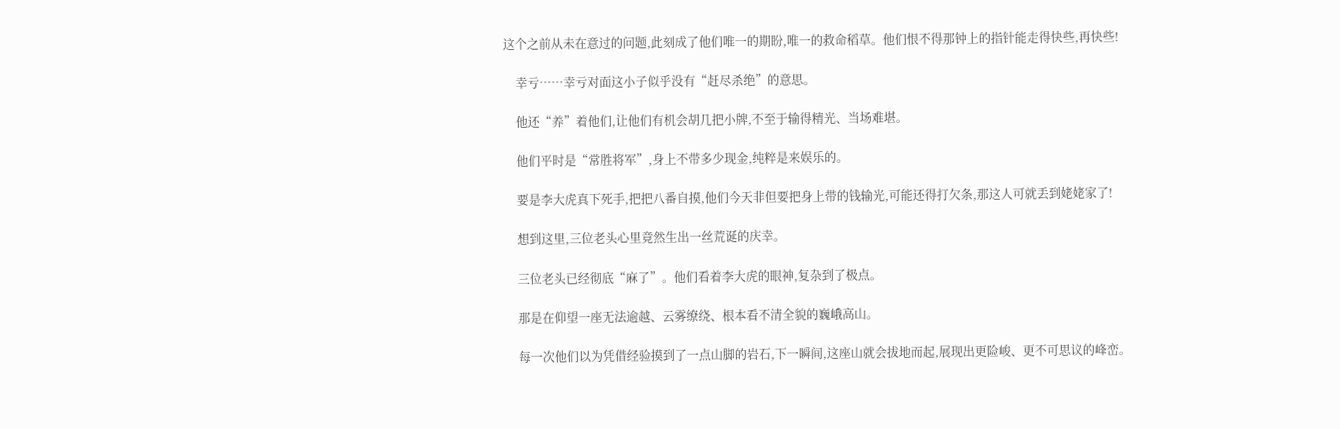这个之前从未在意过的问题,此刻成了他们唯一的期盼,唯一的救命稻草。他们恨不得那钟上的指针能走得快些,再快些!

    幸亏……幸亏对面这小子似乎没有“赶尽杀绝”的意思。

    他还“养”着他们,让他们有机会胡几把小牌,不至于输得精光、当场难堪。

    他们平时是“常胜将军”,身上不带多少现金,纯粹是来娱乐的。

    要是李大虎真下死手,把把八番自摸,他们今天非但要把身上带的钱输光,可能还得打欠条,那这人可就丢到姥姥家了!

    想到这里,三位老头心里竟然生出一丝荒诞的庆幸。

    三位老头已经彻底“麻了”。他们看着李大虎的眼神,复杂到了极点。

    那是在仰望一座无法逾越、云雾缭绕、根本看不清全貌的巍峨高山。

    每一次他们以为凭借经验摸到了一点山脚的岩石,下一瞬间,这座山就会拔地而起,展现出更险峻、更不可思议的峰峦。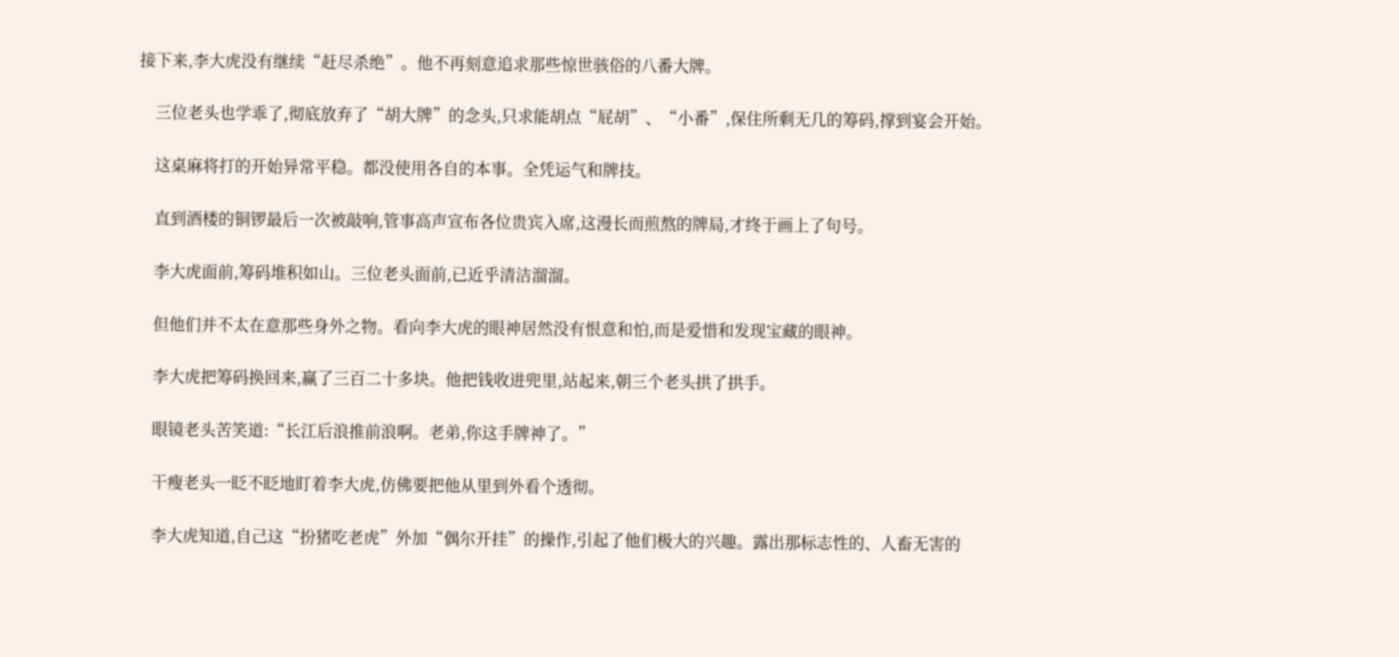接下来,李大虎没有继续“赶尽杀绝”。他不再刻意追求那些惊世骇俗的八番大牌。

    三位老头也学乖了,彻底放弃了“胡大牌”的念头,只求能胡点“屁胡”、“小番”,保住所剩无几的筹码,撑到宴会开始。

    这桌麻将打的开始异常平稳。都没使用各自的本事。全凭运气和牌技。

    直到酒楼的铜锣最后一次被敲响,管事高声宣布各位贵宾入席,这漫长而煎熬的牌局,才终于画上了句号。

    李大虎面前,筹码堆积如山。三位老头面前,已近乎清洁溜溜。

    但他们并不太在意那些身外之物。看向李大虎的眼神居然没有恨意和怕,而是爱惜和发现宝藏的眼神。

    李大虎把筹码换回来,赢了三百二十多块。他把钱收进兜里,站起来,朝三个老头拱了拱手。

    眼镜老头苦笑道:“长江后浪推前浪啊。老弟,你这手牌神了。”

    干瘦老头一眨不眨地盯着李大虎,仿佛要把他从里到外看个透彻。

    李大虎知道,自己这“扮猪吃老虎”外加“偶尔开挂”的操作,引起了他们极大的兴趣。露出那标志性的、人畜无害的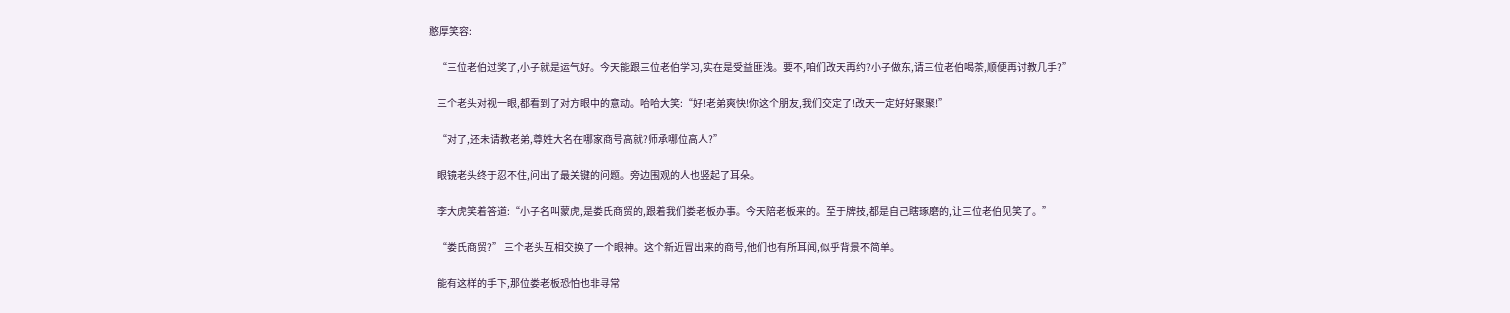憨厚笑容:

    “三位老伯过奖了,小子就是运气好。今天能跟三位老伯学习,实在是受益匪浅。要不,咱们改天再约?小子做东,请三位老伯喝茶,顺便再讨教几手?”

    三个老头对视一眼,都看到了对方眼中的意动。哈哈大笑:“好!老弟爽快!你这个朋友,我们交定了!改天一定好好聚聚!”

    “对了,还未请教老弟,尊姓大名在哪家商号高就?师承哪位高人?”

    眼镜老头终于忍不住,问出了最关键的问题。旁边围观的人也竖起了耳朵。

    李大虎笑着答道:“小子名叫蒙虎,是娄氏商贸的,跟着我们娄老板办事。今天陪老板来的。至于牌技,都是自己瞎琢磨的,让三位老伯见笑了。”

    “娄氏商贸?” 三个老头互相交换了一个眼神。这个新近冒出来的商号,他们也有所耳闻,似乎背景不简单。

    能有这样的手下,那位娄老板恐怕也非寻常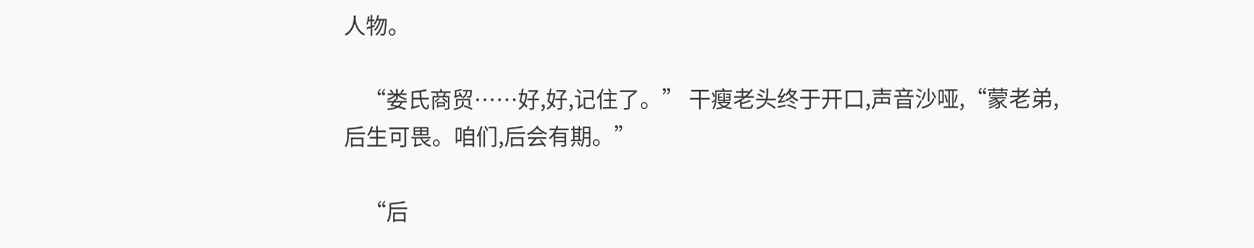人物。

    “娄氏商贸……好,好,记住了。” 干瘦老头终于开口,声音沙哑,“蒙老弟,后生可畏。咱们,后会有期。”

    “后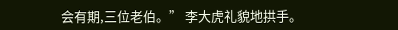会有期,三位老伯。” 李大虎礼貌地拱手。